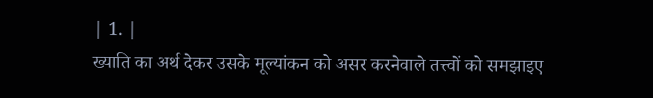| 1. |
ख्याति का अर्थ देकर उसके मूल्यांकन को असर करनेवाले तत्त्वों को समझाइए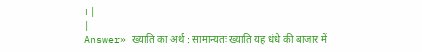। |
|
Answer» ख्याति का अर्थ : सामान्यतः ख्याति यह धंधे की बाजार में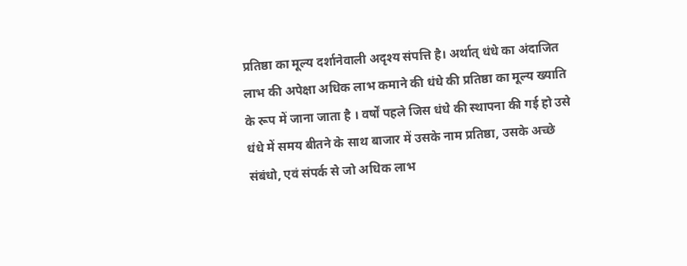प्रतिष्ठा का मूल्य दर्शानेवाली अदृश्य संपत्ति है। अर्थात् धंधे का अंदाजित लाभ की अपेक्षा अधिक लाभ कमाने की धंधे की प्रतिष्ठा का मूल्य ख्याति के रूप में जाना जाता है । वर्षों पहले जिस धंधे की स्थापना की गई हो उसे धंधे में समय बीतने के साथ बाजार में उसके नाम प्रतिष्ठा, उसके अच्छे संबंधो, एवं संपर्क से जो अधिक लाभ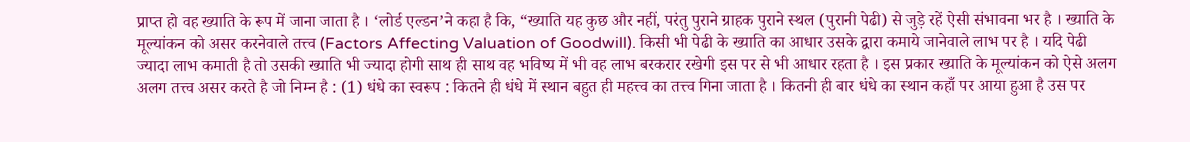प्राप्त हो वह ख्याति के रूप में जाना जाता है । ‘लोर्ड एल्डन’ने कहा है कि, “ख्याति यह कुछ और नहीं, परंतु पुराने ग्राहक पुराने स्थल (पुरानी पेढी) से जुड़े रहें ऐसी संभावना भर है । ख्याति के मूल्यांकन को असर करनेवाले तत्त्व (Factors Affecting Valuation of Goodwill). किसी भी पेढी के ख्याति का आधार उसके द्वारा कमाये जानेवाले लाभ पर है । यदि पेढी ज्यादा लाभ कमाती है तो उसकी ख्याति भी ज्यादा होगी साथ ही साथ वह भविष्य में भी वह लाभ बरकरार रखेगी इस पर से भी आधार रहता है । इस प्रकार ख्याति के मूल्यांकन को ऐसे अलग अलग तत्त्व असर करते है जो निम्न है : (1) धंधे का स्वरूप : कितने ही धंधे में स्थान बहुत ही महत्त्व का तत्त्व गिना जाता है । कितनी ही बार धंधे का स्थान कहाँ पर आया हुआ है उस पर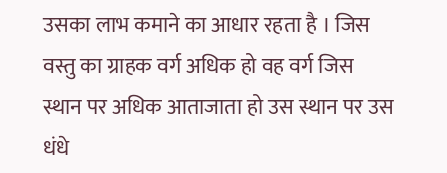उसका लाभ कमाने का आधार रहता है । जिस वस्तु का ग्राहक वर्ग अधिक हो वह वर्ग जिस स्थान पर अधिक आताजाता हो उस स्थान पर उस धंधे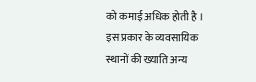को कमाई अधिक होती है । इस प्रकार के व्यवसायिक स्थानों की ख्याति अन्य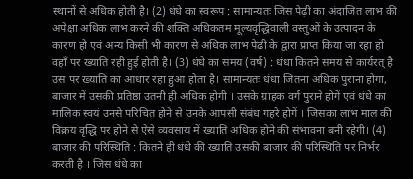स्थानों से अधिक होती है। (2) धंधे का स्वरूप : सामान्यतः जिस पेढ़ी का अंदाजित लाभ की अपेक्षा अधिक लाभ करने की शक्ति अधिकतम मूल्यवृद्धिवाली वस्तुओं के उत्पादन के कारण हो एवं अन्य किसी भी कारण से अधिक लाभ पेढी के द्वारा प्राप्त किया जा रहा हो वहाँ पर ख्याति रही हुई होती है। (3) धंधे का समय (वर्ष) : धंधा कितने समय से कार्यरत् है उस पर ख्याति का आधार रहा हुआ होता है। सामान्यतः धंधा जितना अधिक पुराना होगा, बाजार में उसकी प्रतिष्ठा उतनी ही अधिक होगी । उसके ग्राहक वर्ग पुराने होगें एवं धंधे का मालिक स्वयं उनसे परिचित होने से उनके आपसी संबंध गहरे होगें । जिसका लाभ माल की विक्रय वृद्धि पर होने से ऐसे व्यवसाय में ख्याति अधिक होने की संभावना बनी रहेगी। (4) बाजार की परिस्थिति : कितने ही धंधे की ख्याति उसकी बाजार की परिस्थिति पर निर्भर करती है । जिस धंधे का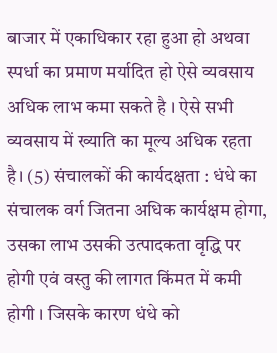बाजार में एकाधिकार रहा हुआ हो अथवा स्पर्धा का प्रमाण मर्यादित हो ऐसे व्यवसाय अधिक लाभ कमा सकते है । ऐसे सभी व्यवसाय में ख्याति का मूल्य अधिक रहता है। (5) संचालकों की कार्यदक्षता : धंधे का संचालक वर्ग जितना अधिक कार्यक्षम होगा, उसका लाभ उसकी उत्पादकता वृद्धि पर होगी एवं वस्तु की लागत किंमत में कमी होगी । जिसके कारण धंधे को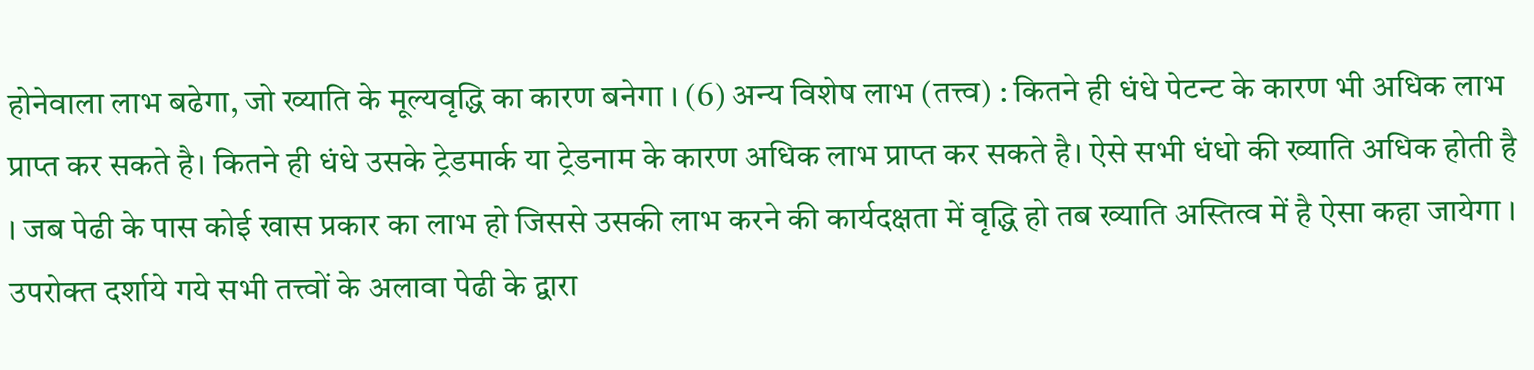होनेवाला लाभ बढेगा, जो ख्याति के मूल्यवृद्धि का कारण बनेगा । (6) अन्य विशेष लाभ (तत्त्व) : कितने ही धंधे पेटन्ट के कारण भी अधिक लाभ प्राप्त कर सकते है। कितने ही धंधे उसके ट्रेडमार्क या ट्रेडनाम के कारण अधिक लाभ प्राप्त कर सकते है। ऐसे सभी धंधो की ख्याति अधिक होती है । जब पेढी के पास कोई खास प्रकार का लाभ हो जिससे उसकी लाभ करने की कार्यदक्षता में वृद्धि हो तब ख्याति अस्तित्व में है ऐसा कहा जायेगा । उपरोक्त दर्शाये गये सभी तत्त्वों के अलावा पेढी के द्वारा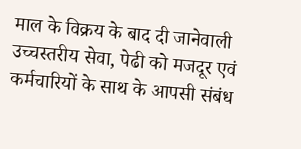माल के विक्रय के बाद दी जानेवाली उच्चस्तरीय सेवा, पेढी को मजदूर एवं कर्मचारियों के साथ के आपसी संबंध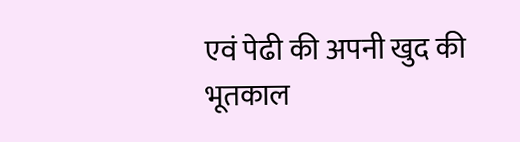एवं पेढी की अपनी खुद की भूतकाल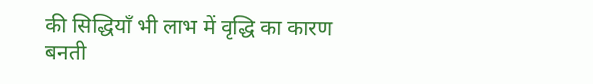की सिद्धियाँ भी लाभ में वृद्धि का कारण बनती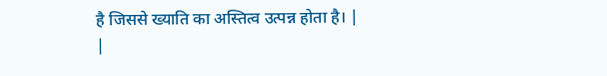है जिससे ख्याति का अस्तित्व उत्पन्न होता है। |
|